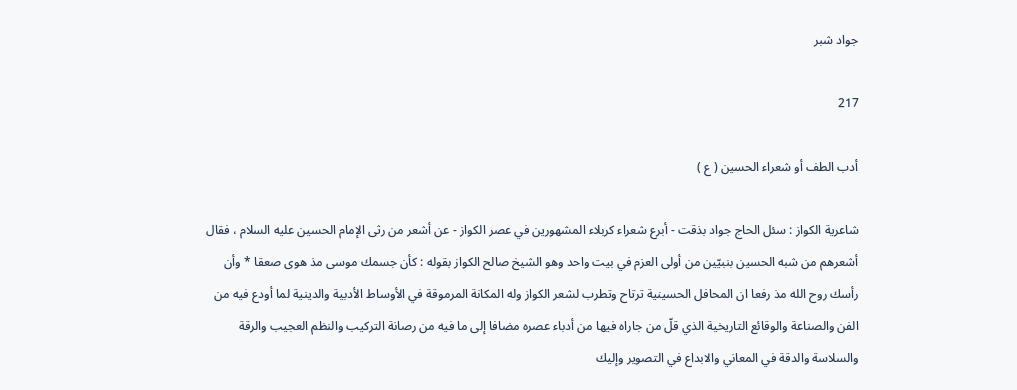جواد شبر

217

أدب الطف أو شعراء الحسين ( ع )

شاعرية الكواز : سئل الحاج جواد بذقت - أبرع شعراء كربلاء المشهورين في عصر الكواز - عن أشعر من رثى الإمام الحسين عليه السلام ، فقال أشعرهم من شبه الحسين بنبيّين من أولى العزم في بيت واحد وهو الشيخ صالح الكواز بقوله : كأن جسمك موسى مذ هوى صعقا * وأن رأسك روح الله مذ رفعا ان المحافل الحسينية ترتاح وتطرب لشعر الكواز وله المكانة المرموقة في الأوساط الأدبية والدينية لما أودع فيه من الفن والصناعة والوقائع التاريخية الذي قلّ من جاراه فيها من أدباء عصره مضافا إلى ما فيه من رصانة التركيب والنظم العجيب والرقة والسلاسة والدقة في المعاني والابداع في التصوير وإليك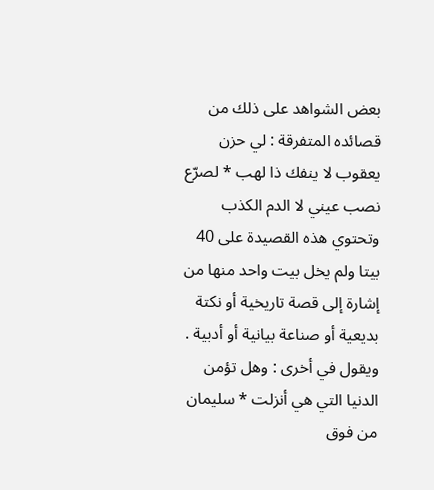بعض الشواهد على ذلك من قصائده المتفرقة : لي حزن يعقوب لا ينفك ذا لهب * لصرّع نصب عيني لا الدم الكذب وتحتوي هذه القصيدة على 40 بيتا ولم يخل بيت واحد منها من إشارة إلى قصة تاريخية أو نكتة بديعية أو صناعة بيانية أو أدبية . ويقول في أخرى : وهل تؤمن الدنيا التي هي أنزلت * سليمان من فوق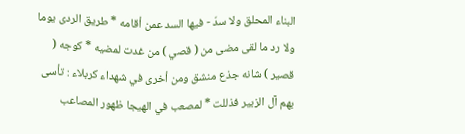البناء المحلق ولا سدّ - فيها السد عمن أقامه * طريق الردى يوما ولا رد ما لقى مضى من ( قصي ) من غدت لمضيه * كوجه ( قصير ) شانه جذع منشق ومن أخرى في شهداء كربلاء : تأسى بهم آل الزبير فذللت * لمصعب في الهيجا ظهور المصاعب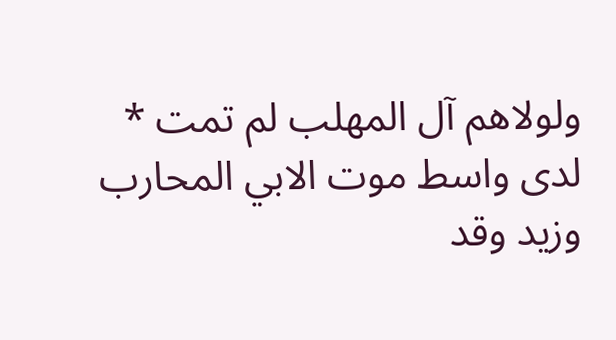ولولاهم آل المهلب لم تمت * لدى واسط موت الابي المحارب وزيد وقد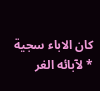كان الاباء سجية * لآبائه الغر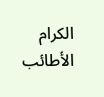الكرام الأطائب